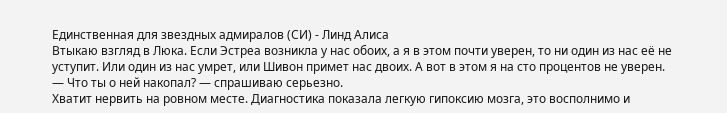Единственная для звездных адмиралов (СИ) - Линд Алиса
Втыкаю взгляд в Люка. Если Эстреа возникла у нас обоих, а я в этом почти уверен, то ни один из нас её не уступит. Или один из нас умрет, или Шивон примет нас двоих. А вот в этом я на сто процентов не уверен.
— Что ты о ней накопал? — спрашиваю серьезно.
Хватит нервить на ровном месте. Диагностика показала легкую гипоксию мозга, это восполнимо и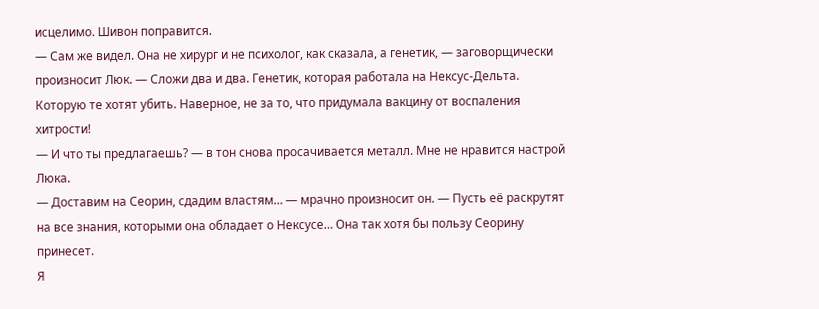исцелимо. Шивон поправится.
— Сам же видел. Она не хирург и не психолог, как сказала, а генетик, — заговорщически произносит Люк. — Сложи два и два. Генетик, которая работала на Нексус-Дельта. Которую те хотят убить. Наверное, не за то, что придумала вакцину от воспаления хитрости!
— И что ты предлагаешь? — в тон снова просачивается металл. Мне не нравится настрой Люка.
— Доставим на Сеорин, сдадим властям… — мрачно произносит он. — Пусть её раскрутят на все знания, которыми она обладает о Нексусе… Она так хотя бы пользу Сеорину принесет.
Я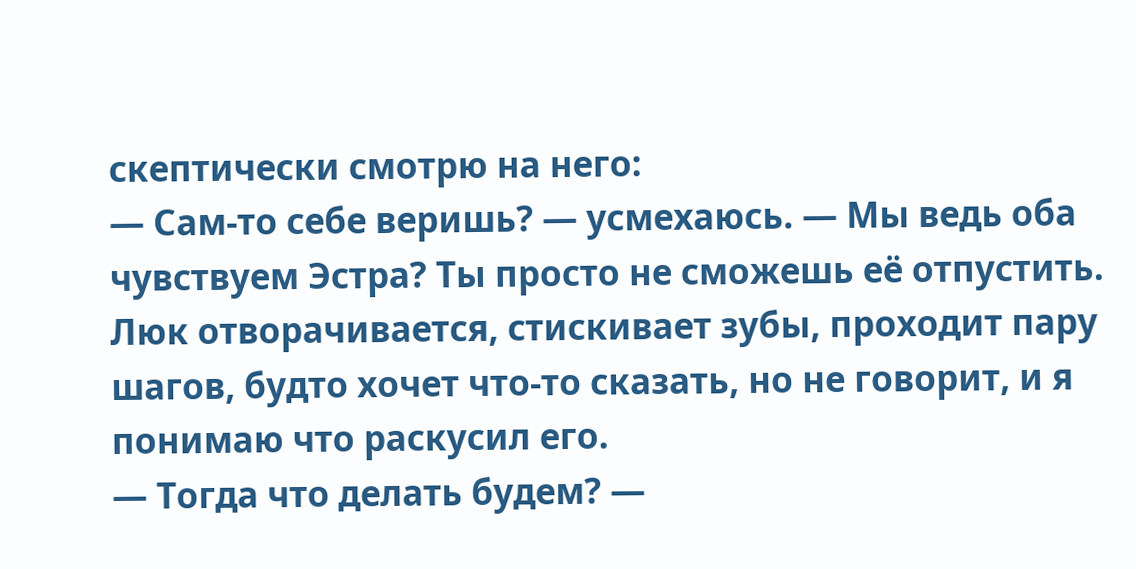скептически смотрю на него:
— Сам-то себе веришь? — усмехаюсь. — Мы ведь оба чувствуем Эстра? Ты просто не сможешь её отпустить.
Люк отворачивается, стискивает зубы, проходит пару шагов, будто хочет что-то сказать, но не говорит, и я понимаю что раскусил его.
— Тогда что делать будем? —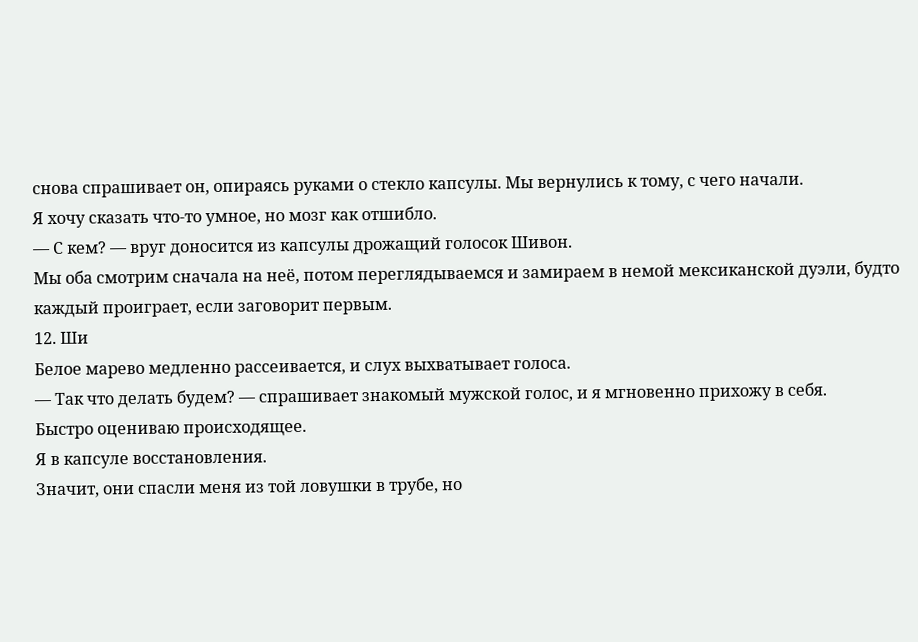снова спрашивает он, опираясь руками о стекло капсулы. Мы вернулись к тому, с чего начали.
Я хочу сказать что-то умное, но мозг как отшибло.
— С кем? — вруг доносится из капсулы дрожащий голосок Шивон.
Мы оба смотрим сначала на неё, потом переглядываемся и замираем в немой мексиканской дуэли, будто каждый проиграет, если заговорит первым.
12. Ши
Белое марево медленно рассеивается, и слух выхватывает голоса.
— Так что делать будем? — спрашивает знакомый мужской голос, и я мгновенно прихожу в себя.
Быстро оцениваю происходящее.
Я в капсуле восстановления.
Значит, они спасли меня из той ловушки в трубе, но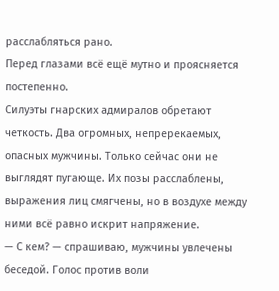расслабляться рано.
Перед глазами всё ещё мутно и проясняется постепенно.
Силуэты гнарских адмиралов обретают четкость. Два огромных, непререкаемых, опасных мужчины. Только сейчас они не выглядят пугающе. Их позы расслаблены, выражения лиц смягчены, но в воздухе между ними всё равно искрит напряжение.
— С кем? — спрашиваю, мужчины увлечены беседой. Голос против воли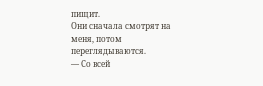пищит.
Они сначала смотрят на меня, потом переглядываются.
— Со всей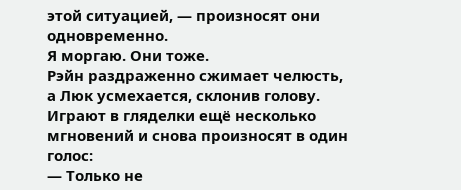этой ситуацией, — произносят они одновременно.
Я моргаю. Они тоже.
Рэйн раздраженно сжимает челюсть, а Люк усмехается, склонив голову. Играют в гляделки ещё несколько мгновений и снова произносят в один голос:
— Только не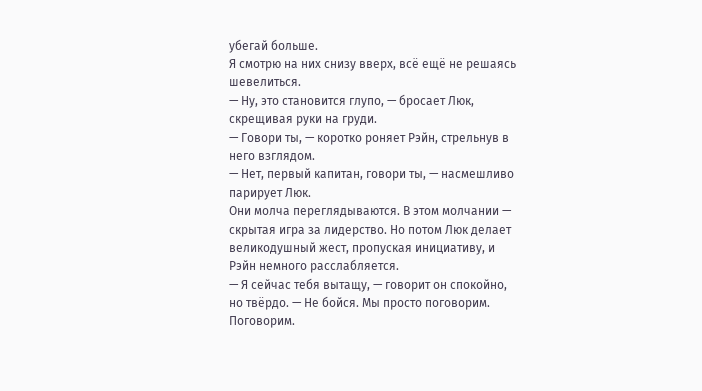убегай больше.
Я смотрю на них снизу вверх, всё ещё не решаясь шевелиться.
— Ну, это становится глупо, — бросает Люк, скрещивая руки на груди.
— Говори ты, — коротко роняет Рэйн, стрельнув в него взглядом.
— Нет, первый капитан, говори ты, — насмешливо парирует Люк.
Они молча переглядываются. В этом молчании — скрытая игра за лидерство. Но потом Люк делает великодушный жест, пропуская инициативу, и Рэйн немного расслабляется.
— Я сейчас тебя вытащу, — говорит он спокойно, но твёрдо. — Не бойся. Мы просто поговорим.
Поговорим.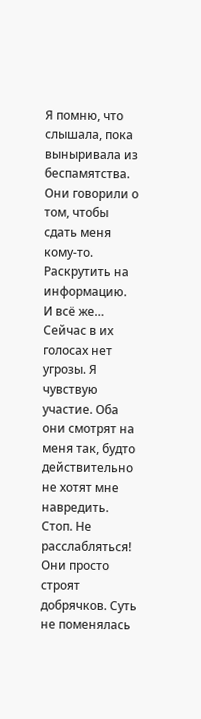Я помню, что слышала, пока выныривала из беспамятства. Они говорили о том, чтобы сдать меня кому-то. Раскрутить на информацию.
И всё же… Сейчас в их голосах нет угрозы. Я чувствую участие. Оба они смотрят на меня так, будто действительно не хотят мне навредить.
Стоп. Не расслабляться! Они просто строят добрячков. Суть не поменялась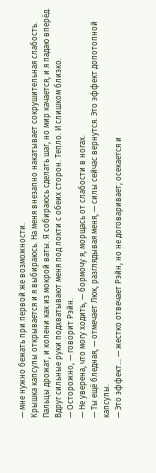— мне нужно бежать при первой же возможности.
Крышка капсулы открывается и я выбираюсь. На меня внезапно накатывает сокрушительная слабость. Пальцы дрожат, и колени как из мокрой ваты. Я собираюсь сделать шаг, но мир качается, и я падаю вперёд. Вдруг сильные руки подхватывают меня под локти с обеих сторон. Тепло. И слишком близко.
— Осторожно, — говорит Рэйн.
— Не уверена, что могу ходить, — бормочу я, морщась от слабости в ногах.
— Ты ещё бледная, — отмечает Люк, разглядывая меня, — силы сейчас вернутся. Это эффект допотопной капсулы.
— Это эффект… — жестко отвечает Рэйн, но не договаривает, осекается и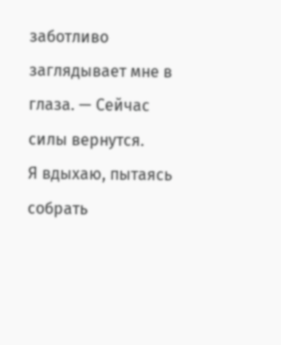заботливо заглядывает мне в глаза. — Сейчас силы вернутся.
Я вдыхаю, пытаясь собрать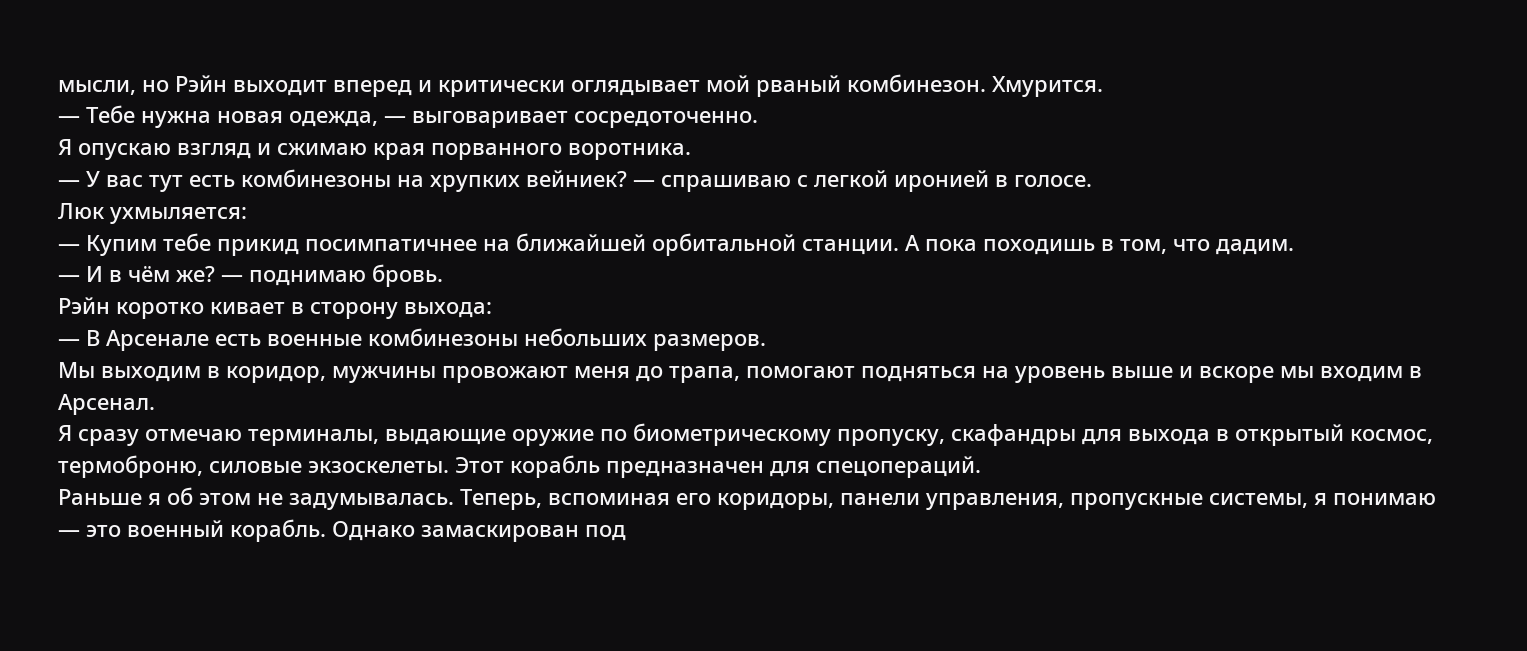мысли, но Рэйн выходит вперед и критически оглядывает мой рваный комбинезон. Хмурится.
— Тебе нужна новая одежда, — выговаривает сосредоточенно.
Я опускаю взгляд и сжимаю края порванного воротника.
— У вас тут есть комбинезоны на хрупких вейниек? — спрашиваю с легкой иронией в голосе.
Люк ухмыляется:
— Купим тебе прикид посимпатичнее на ближайшей орбитальной станции. А пока походишь в том, что дадим.
— И в чём же? — поднимаю бровь.
Рэйн коротко кивает в сторону выхода:
— В Арсенале есть военные комбинезоны небольших размеров.
Мы выходим в коридор, мужчины провожают меня до трапа, помогают подняться на уровень выше и вскоре мы входим в Арсенал.
Я сразу отмечаю терминалы, выдающие оружие по биометрическому пропуску, скафандры для выхода в открытый космос, термоброню, силовые экзоскелеты. Этот корабль предназначен для спецопераций.
Раньше я об этом не задумывалась. Теперь, вспоминая его коридоры, панели управления, пропускные системы, я понимаю — это военный корабль. Однако замаскирован под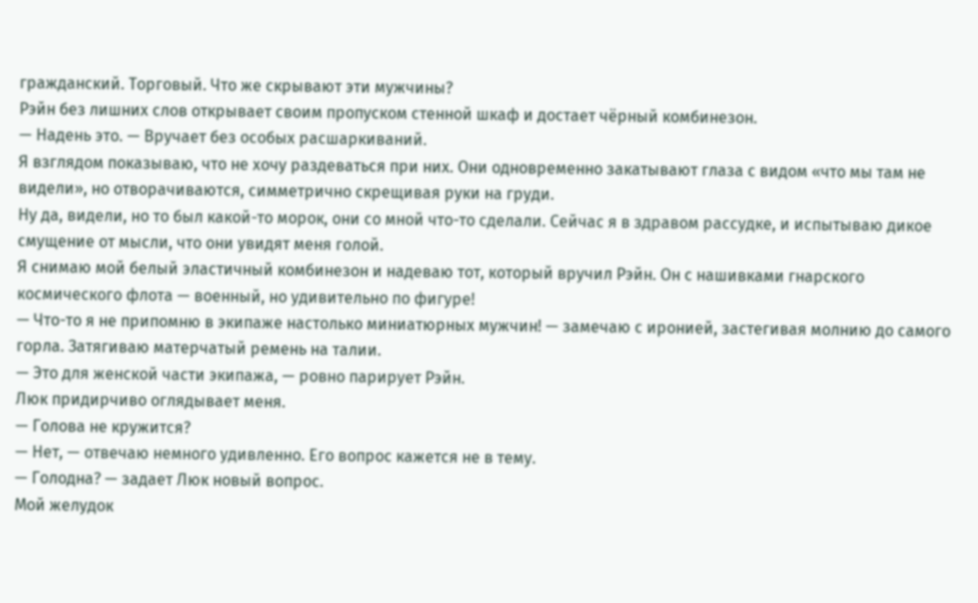гражданский. Торговый. Что же скрывают эти мужчины?
Рэйн без лишних слов открывает своим пропуском стенной шкаф и достает чёрный комбинезон.
— Надень это. — Вручает без особых расшаркиваний.
Я взглядом показываю, что не хочу раздеваться при них. Они одновременно закатывают глаза с видом «что мы там не видели», но отворачиваются, симметрично скрещивая руки на груди.
Ну да, видели, но то был какой-то морок, они со мной что-то сделали. Сейчас я в здравом рассудке, и испытываю дикое смущение от мысли, что они увидят меня голой.
Я снимаю мой белый эластичный комбинезон и надеваю тот, который вручил Рэйн. Он с нашивками гнарского космического флота — военный, но удивительно по фигуре!
— Что-то я не припомню в экипаже настолько миниатюрных мужчин! — замечаю с иронией, застегивая молнию до самого горла. Затягиваю матерчатый ремень на талии.
— Это для женской части экипажа, — ровно парирует Рэйн.
Люк придирчиво оглядывает меня.
— Голова не кружится?
— Нет, — отвечаю немного удивленно. Его вопрос кажется не в тему.
— Голодна? — задает Люк новый вопрос.
Мой желудок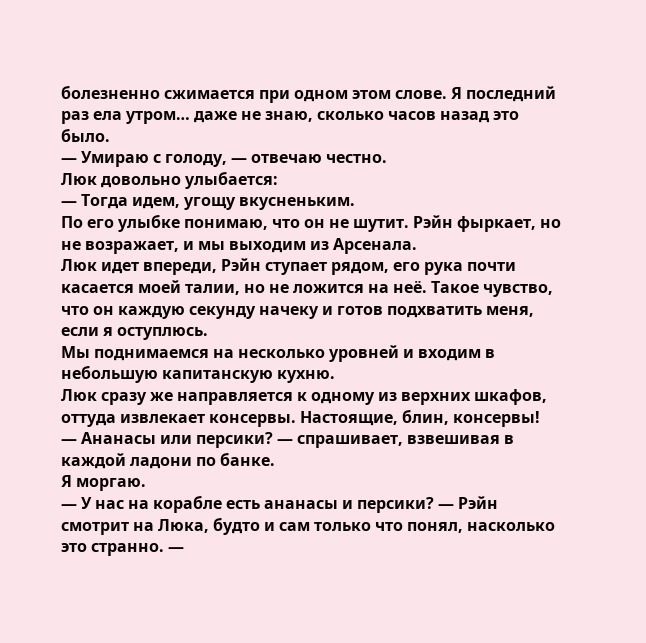болезненно сжимается при одном этом слове. Я последний раз ела утром… даже не знаю, сколько часов назад это было.
— Умираю с голоду, — отвечаю честно.
Люк довольно улыбается:
— Тогда идем, угощу вкусненьким.
По его улыбке понимаю, что он не шутит. Рэйн фыркает, но не возражает, и мы выходим из Арсенала.
Люк идет впереди, Рэйн ступает рядом, его рука почти касается моей талии, но не ложится на неё. Такое чувство, что он каждую секунду начеку и готов подхватить меня, если я оступлюсь.
Мы поднимаемся на несколько уровней и входим в небольшую капитанскую кухню.
Люк сразу же направляется к одному из верхних шкафов, оттуда извлекает консервы. Настоящие, блин, консервы!
— Ананасы или персики? — спрашивает, взвешивая в каждой ладони по банке.
Я моргаю.
— У нас на корабле есть ананасы и персики? — Рэйн смотрит на Люка, будто и сам только что понял, насколько это странно. —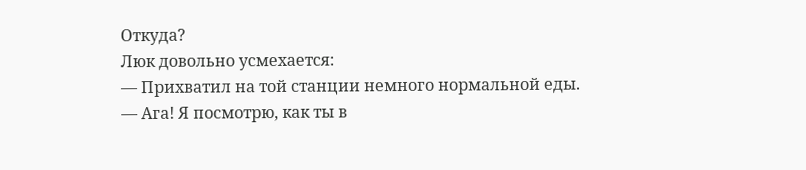Откуда?
Люк довольно усмехается:
— Прихватил на той станции немного нормальной еды.
— Ага! Я посмотрю, как ты в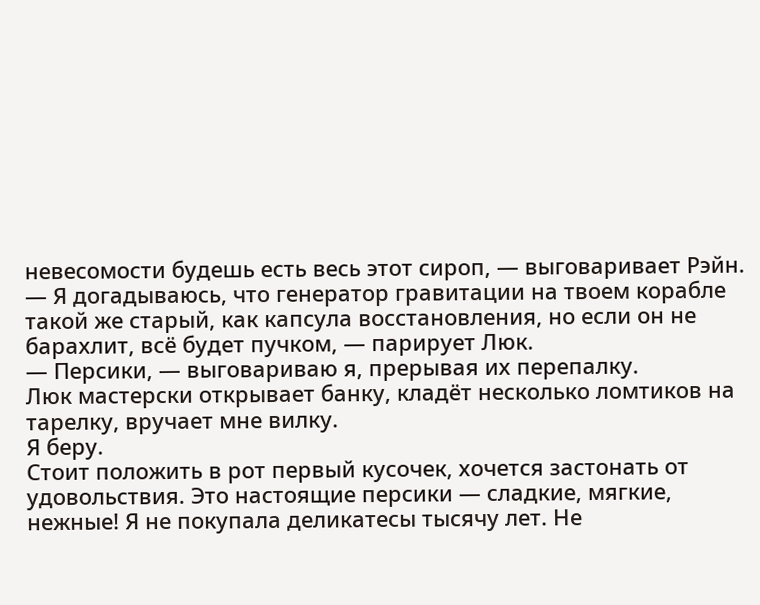невесомости будешь есть весь этот сироп, — выговаривает Рэйн.
— Я догадываюсь, что генератор гравитации на твоем корабле такой же старый, как капсула восстановления, но если он не барахлит, всё будет пучком, — парирует Люк.
— Персики, — выговариваю я, прерывая их перепалку.
Люк мастерски открывает банку, кладёт несколько ломтиков на тарелку, вручает мне вилку.
Я беру.
Стоит положить в рот первый кусочек, хочется застонать от удовольствия. Это настоящие персики — сладкие, мягкие, нежные! Я не покупала деликатесы тысячу лет. Не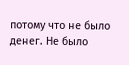потому что не было денег. Не было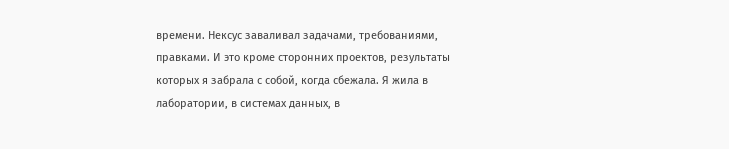времени. Нексус заваливал задачами, требованиями, правками. И это кроме сторонних проектов, результаты которых я забрала с собой, когда сбежала. Я жила в лаборатории, в системах данных, в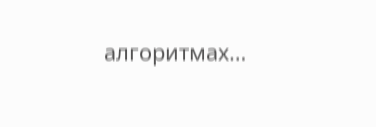алгоритмах…